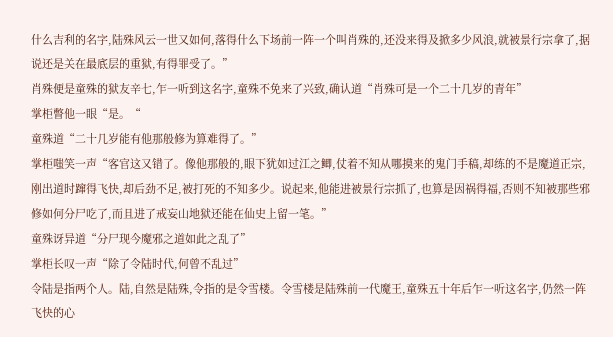什么吉利的名字,陆殊风云一世又如何,落得什么下场前一阵一个叫肖殊的,还没来得及掀多少风浪,就被景行宗拿了,据说还是关在最底层的重狱,有得罪受了。”
肖殊便是童殊的狱友辛七,乍一听到这名字,童殊不免来了兴致,确认道“肖殊可是一个二十几岁的青年”
掌柜瞥他一眼“是。“
童殊道“二十几岁能有他那般修为算难得了。”
掌柜嗤笑一声“客官这又错了。像他那般的,眼下犹如过江之鲫,仗着不知从哪摸来的鬼门手稿,却练的不是魔道正宗,刚出道时蹿得飞快,却后劲不足,被打死的不知多少。说起来,他能进被景行宗抓了,也算是因祸得福,否则不知被那些邪修如何分尸吃了,而且进了戒妄山地狱还能在仙史上留一笔。”
童殊讶异道“分尸现今魔邪之道如此之乱了”
掌柜长叹一声“除了令陆时代,何曾不乱过”
令陆是指两个人。陆,自然是陆殊,令指的是令雪楼。令雪楼是陆殊前一代魔王,童殊五十年后乍一听这名字,仍然一阵飞快的心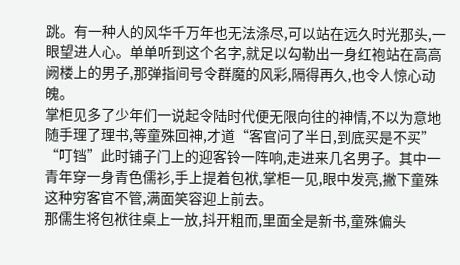跳。有一种人的风华千万年也无法涤尽,可以站在远久时光那头,一眼望进人心。单单听到这个名字,就足以勾勒出一身红袍站在高高阙楼上的男子,那弹指间号令群魔的风彩,隔得再久,也令人惊心动魄。
掌柜见多了少年们一说起令陆时代便无限向往的神情,不以为意地随手理了理书,等童殊回神,才道“客官问了半日,到底买是不买”
“叮铛”此时铺子门上的迎客铃一阵响,走进来几名男子。其中一青年穿一身青色儒衫,手上提着包袱,掌柜一见,眼中发亮,撇下童殊这种穷客官不管,满面笑容迎上前去。
那儒生将包袱往桌上一放,抖开粗而,里面全是新书,童殊偏头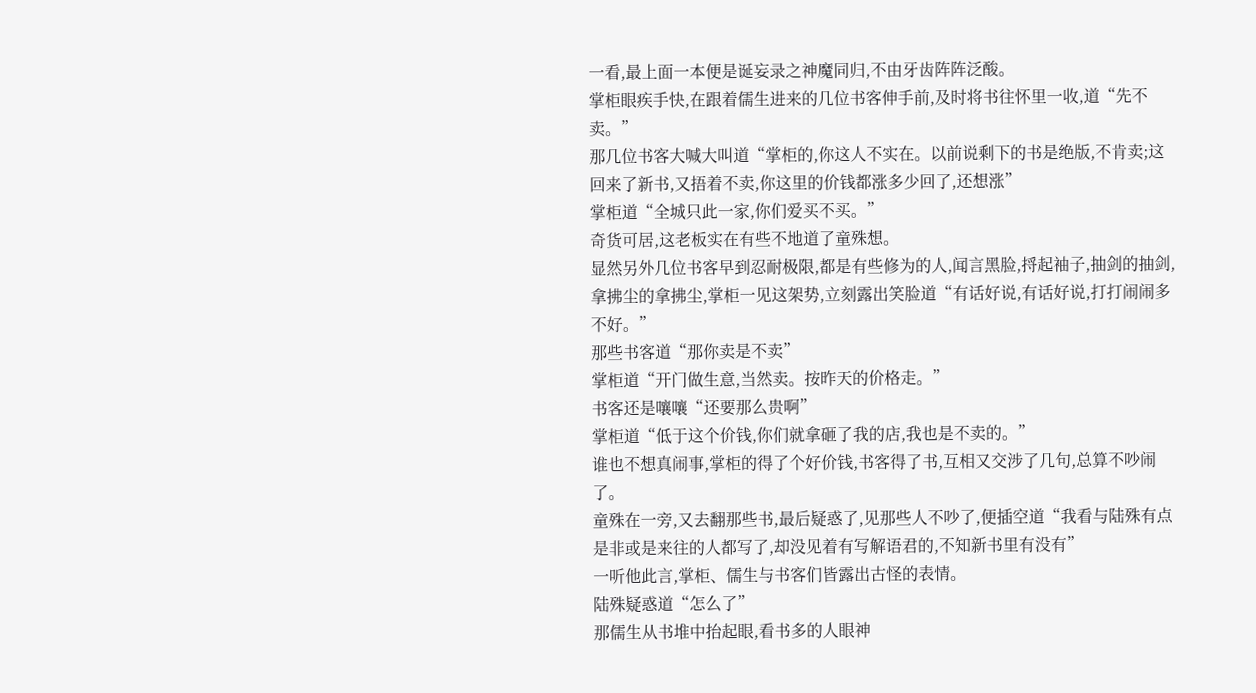一看,最上面一本便是诞妄录之神魔同归,不由牙齿阵阵泛酸。
掌柜眼疾手快,在跟着儒生进来的几位书客伸手前,及时将书往怀里一收,道“先不卖。”
那几位书客大喊大叫道“掌柜的,你这人不实在。以前说剩下的书是绝版,不肯卖;这回来了新书,又捂着不卖,你这里的价钱都涨多少回了,还想涨”
掌柜道“全城只此一家,你们爱买不买。”
奇货可居,这老板实在有些不地道了童殊想。
显然另外几位书客早到忍耐极限,都是有些修为的人,闻言黑脸,捋起袖子,抽剑的抽剑,拿拂尘的拿拂尘,掌柜一见这架势,立刻露出笑脸道“有话好说,有话好说,打打闹闹多不好。”
那些书客道“那你卖是不卖”
掌柜道“开门做生意,当然卖。按昨天的价格走。”
书客还是嚷嚷“还要那么贵啊”
掌柜道“低于这个价钱,你们就拿砸了我的店,我也是不卖的。”
谁也不想真闹事,掌柜的得了个好价钱,书客得了书,互相又交涉了几句,总算不吵闹了。
童殊在一旁,又去翻那些书,最后疑惑了,见那些人不吵了,便插空道“我看与陆殊有点是非或是来往的人都写了,却没见着有写解语君的,不知新书里有没有”
一听他此言,掌柜、儒生与书客们皆露出古怪的表情。
陆殊疑惑道“怎么了”
那儒生从书堆中抬起眼,看书多的人眼神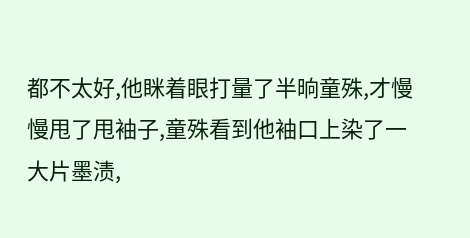都不太好,他眯着眼打量了半晌童殊,才慢慢甩了甩袖子,童殊看到他袖口上染了一大片墨渍,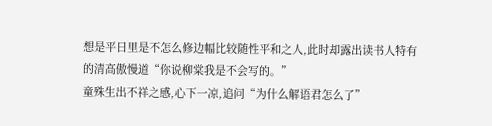想是平日里是不怎么修边幅比较随性平和之人,此时却露出读书人特有的清高傲慢道“你说柳棠我是不会写的。”
童殊生出不祥之感,心下一凉,追问“为什么解语君怎么了”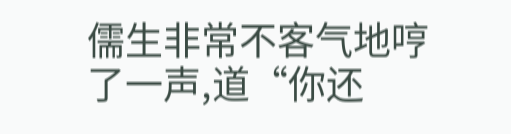儒生非常不客气地哼了一声,道“你还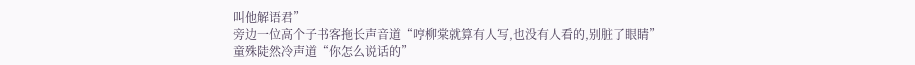叫他解语君”
旁边一位高个子书客拖长声音道“哼柳棠就算有人写,也没有人看的,别脏了眼睛”
童殊陡然冷声道“你怎么说话的”